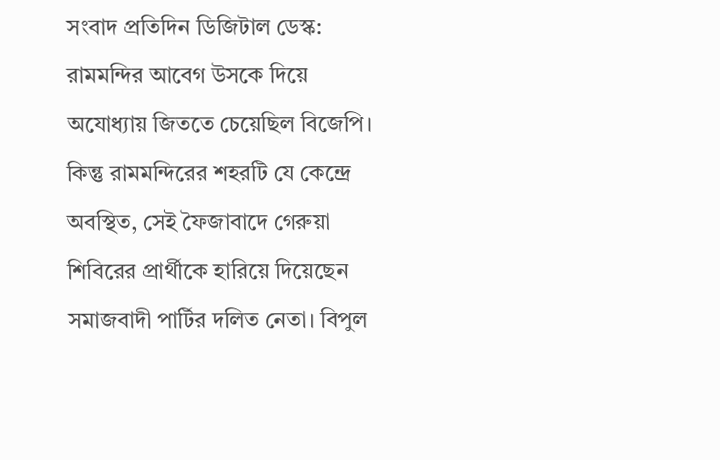সংবাদ প্রতিদিন ডিজিটাল ডেস্ক: রামমন্দির আবেগ উসকে দিয়ে অযোধ্যায় জিততে চেয়েছিল বিজেপি। কিন্তু রামমন্দিরের শহরটি যে কেন্দ্রে অবস্থিত, সেই ফৈজাবাদে গেরুয়া শিবিরের প্রার্থীকে হারিয়ে দিয়েছেন সমাজবাদী পার্টির দলিত নেতা। বিপুল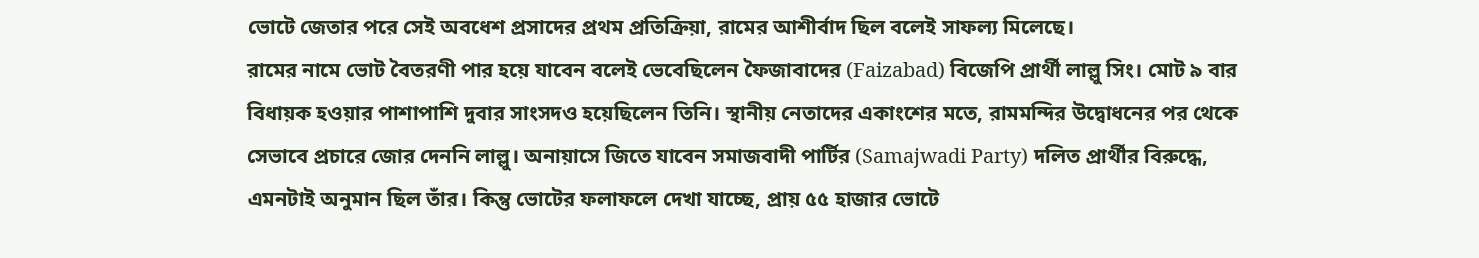ভোটে জেতার পরে সেই অবধেশ প্রসাদের প্রথম প্রতিক্রিয়া, রামের আশীর্বাদ ছিল বলেই সাফল্য মিলেছে।
রামের নামে ভোট বৈতরণী পার হয়ে যাবেন বলেই ভেবেছিলেন ফৈজাবাদের (Faizabad) বিজেপি প্রার্থী লাল্লু সিং। মোট ৯ বার বিধায়ক হওয়ার পাশাপাশি দুবার সাংসদও হয়েছিলেন তিনি। স্থানীয় নেতাদের একাংশের মতে, রামমন্দির উদ্বোধনের পর থেকে সেভাবে প্রচারে জোর দেননি লাল্লু। অনায়াসে জিতে যাবেন সমাজবাদী পার্টির (Samajwadi Party) দলিত প্রার্থীর বিরুদ্ধে, এমনটাই অনুমান ছিল তাঁর। কিন্তু ভোটের ফলাফলে দেখা যাচ্ছে, প্রায় ৫৫ হাজার ভোটে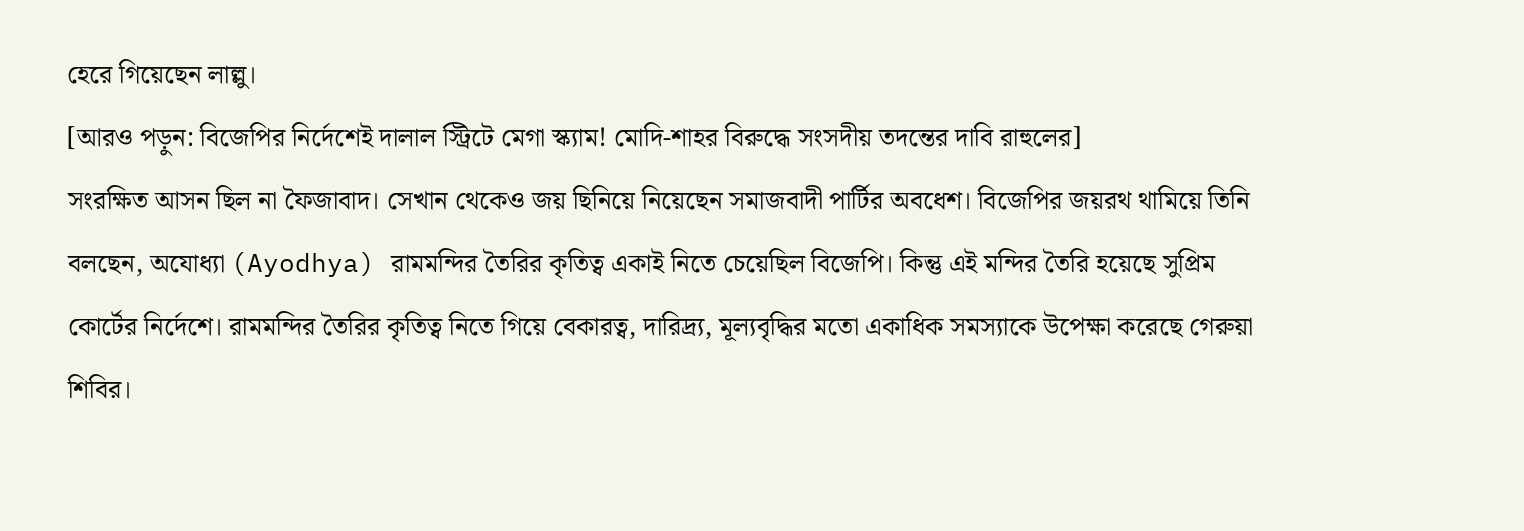হেরে গিয়েছেন লাল্লু।
[আরও পড়ুন: বিজেপির নির্দেশেই দালাল স্ট্রিটে মেগা স্ক্যাম! মোদি-শাহর বিরুদ্ধে সংসদীয় তদন্তের দাবি রাহুলের]
সংরক্ষিত আসন ছিল না ফৈজাবাদ। সেখান থেকেও জয় ছিনিয়ে নিয়েছেন সমাজবাদী পার্টির অবধেশ। বিজেপির জয়রথ থামিয়ে তিনি বলছেন, অযোধ্যা (Ayodhya) রামমন্দির তৈরির কৃতিত্ব একাই নিতে চেয়েছিল বিজেপি। কিন্তু এই মন্দির তৈরি হয়েছে সুপ্রিম কোর্টের নির্দেশে। রামমন্দির তৈরির কৃতিত্ব নিতে গিয়ে বেকারত্ব, দারিদ্র্য, মূল্যবৃদ্ধির মতো একাধিক সমস্যাকে উপেক্ষা করেছে গেরুয়া শিবির।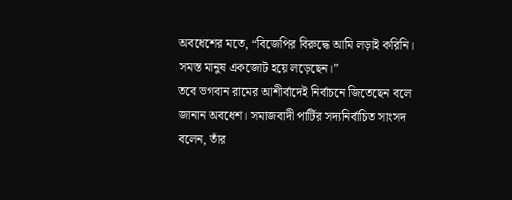অবধেশের মতে, “বিজেপির বিরুদ্ধে আমি লড়াই করিনি। সমস্ত মানুষ একজোট হয়ে লড়েছেন।”
তবে ভগবান রামের আশীর্বাদেই নির্বাচনে জিতেছেন বলে জানান অবধেশ। সমাজবাদী পার্টির সদ্যনির্বাচিত সাংসদ বলেন, তাঁর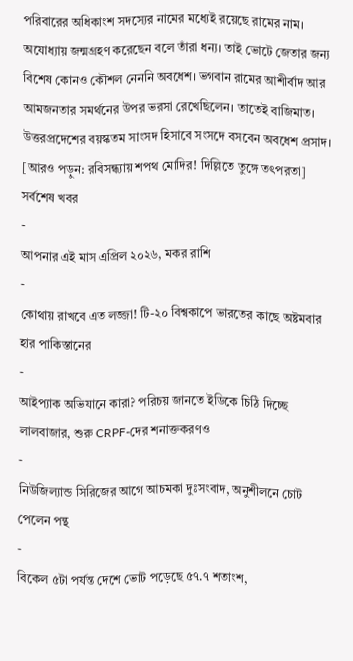পরিবারের অধিকাংশ সদস্যের নামের মধ্যেই রয়েছে রামের নাম। অযোধ্যায় জন্মগ্রহণ করেছেন বলে তাঁরা ধন্য। তাই ভোটে জেতার জন্য বিশেষ কোনও কৌশল নেননি অবধেশ। ভগবান রামের আশীর্বাদ আর আমজনতার সমর্থনের উপর ভরসা রেখেছিলেন। তাতেই বাজিমাত। উত্তরপ্রদেশের বয়স্কতম সাংসদ হিসাবে সংসদে বসবেন অবধেশ প্রসাদ।
[আরও পড়ুন: রবিসন্ধ্যায় শপথ মোদির! দিল্লিতে তুঙ্গে তৎপরতা]
সর্বশেষ খবর
-
আপনার এই মাস এপ্রিল ২০২৬, মকর রাশি
-
কোথায় রাখবে এত লজ্জা! টি-২০ বিশ্বকাপে ভারতের কাছে অষ্টমবার হার পাকিস্তানের
-
আইপ্যাক অভিযানে কারা? পরিচয় জানতে ইডিকে চিঠি দিচ্ছে লালবাজার, শুরু CRPF-দের শনাক্তকরণও
-
নিউজিল্যান্ড সিরিজের আগে আচমকা দুঃসংবাদ, অনুশীলনে চোট পেলেন পন্থ
-
বিকেল ৫টা পর্যন্ত দেশে ভোট পড়েছে ৫৭.৭ শতাংশ,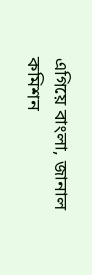এগিয়ে বাংলা, জানাল কমিশন